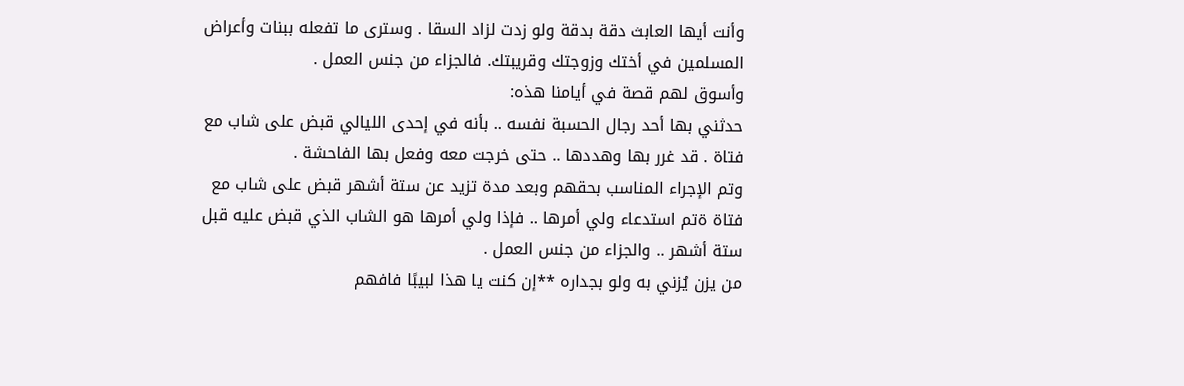وأنت أيها العابث دقة بدقة ولو زدت لزاد السقا . وسترى ما تفعله ببنات وأعراض المسلمين في أختك وزوجتك وقريبتك. فالجزاء من جنس العمل .
وأسوق لهم قصة في أيامنا هذه:
حدثني بها أحد رجال الحسبة نفسه .. بأنه في إحدى الليالي قبض على شاب مع فتاة . قد غرر بها وهددها .. حتى خرجت معه وفعل بها الفاحشة .
وتم الإجراء المناسب بحقهم وبعد مدة تزيد عن ستة أشهر قبض على شاب مع فتاة ةتم استدعاء ولي أمرها .. فإذا ولي أمرها هو الشاب الذي قبض عليه قبل ستة أشهر .. والجزاء من جنس العمل .
من يزن يُزني به ولو بجداره **إن كنت يا هذا لبيبًا فافهم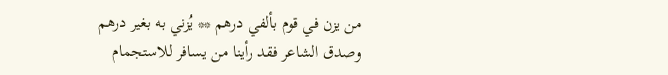من يزن في قوم بألفي درهم ** يُزني به بغير درهم
وصدق الشاعر فقد رأينا من يسافر للاستجمام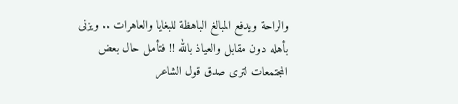والراحة ويدفع المبالغ الباهظة للبغايا والعاهرات .. ويزنى بأهله دون مقابل والعياذ بالله !! فتأمل حال بعض المجتمعات لترى صدق قول الشاعر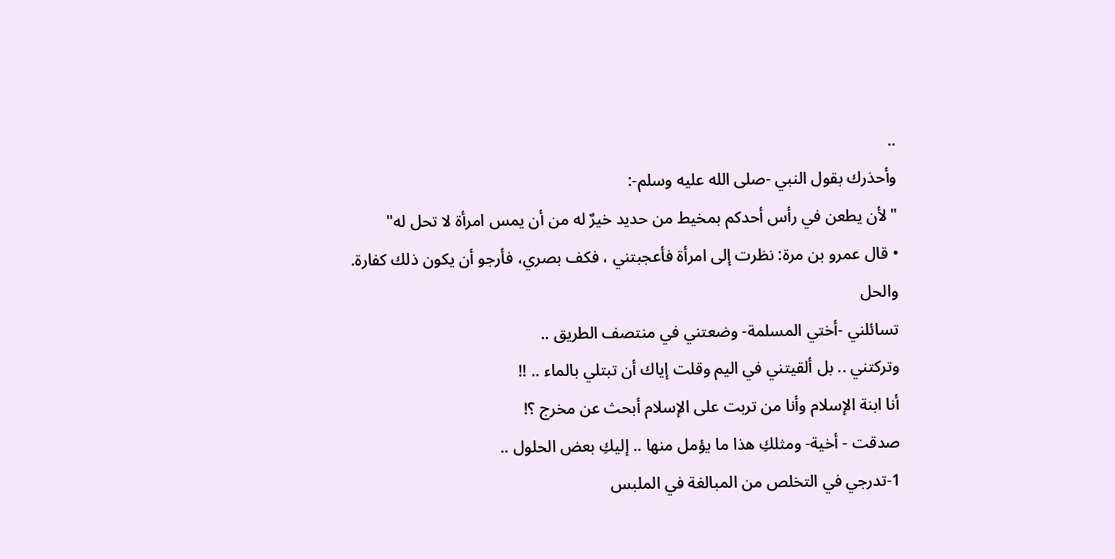..
وأحذرك بقول النبي -صلى الله عليه وسلم-:
"لأن يطعن في رأس أحدكم بمخيط من حديد خيرٌ له من أن يمس امرأة لا تحل له"
• قال عمرو بن مرة: نظرت إلى امرأة فأعجبتني ، فكف بصري، فأرجو أن يكون ذلك كفارة.
والحل
تسائلني -أختي المسلمة- وضعتني في منتصف الطريق ..
وتركتني .. بل ألقيتني في اليم وقلت إياك أن تبتلي بالماء .. !!
أنا ابنة الإسلام وأنا من تربت على الإسلام أبحث عن مخرج ؟!
صدقت - أخية- ومثلكِ هذا ما يؤمل منها .. إليكِ بعض الحلول ..
1-تدرجي في التخلص من المبالغة في الملبس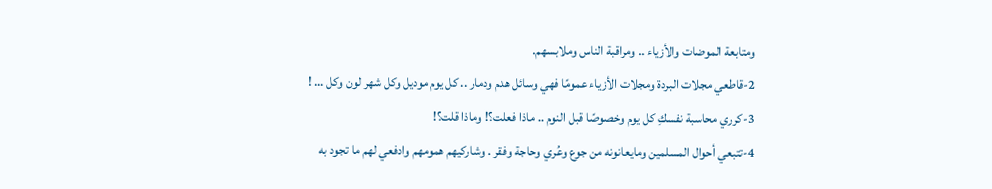ومتابعة الموضات والأزياء .. ومراقبة الناس وملابسهم.
2-قاطعي مجلات البردة ومجلات الأزياء عمومًا فهي وسائل هدم ودمار .. كل يوم موديل وكل شهر لون وكل … !
3-كرري محاسبة نفسكِ كل يوم وخصوصًا قبل النوم .. ماذا فعلت؟! وماذا قلت؟!
4-تتبعي أحوال المسلمين ومايعانونه من جوع وعُري وحاجة وفقر . وشاركيهم همومهم وادفعي لهم ما تجود به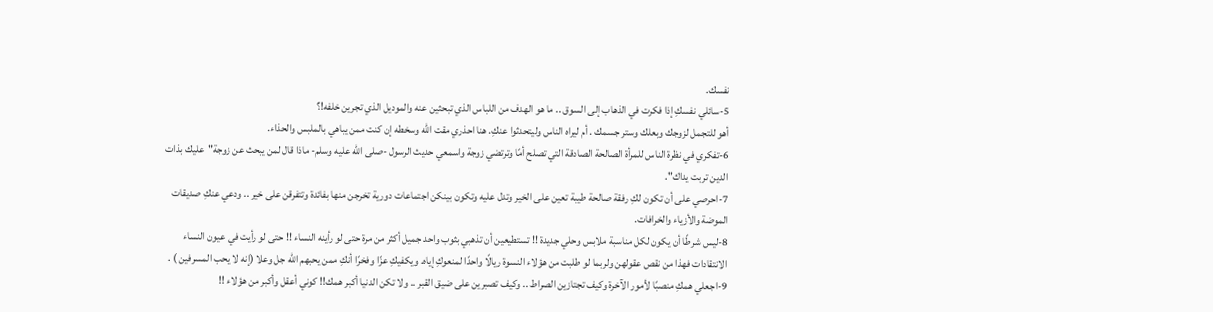نفسك.
5-سائلي نفسكِ إذا فكرت في الذهاب إلى السوق .. ما هو الهدف من اللباس الذي تبحثين عنه والموديل الذي تجرين خلفه!؟
أهو للتجمل لزوجك وبعلك وستر جسمك . أم ليراه الناس وليتحدثوا عنكِ. هنا احذري مقت الله وسخطه إن كنت ممن يباهي بالملبس والحذاء.
6-تفكري في نظرة الناس للمرأة الصالحة الصادقة التي تصلح أمًا وترتضي زوجة واسمعي حديث الرسول -صلى الله عليه وسلم- ماذا قال لمن يبحث عن زوجة"عليك بذات الدين تربت يداك".
7-احرصي على أن تكون لكِ رفقة صالحة طيبة تعين على الخير وتدل عليه وتكون بينكن اجتماعات دورية تخرجن منها بفائدة وتتفرقن على خير .. ودعي عنكِ صديقات الموضة والأزياء والخرافات.
8-ليس شرطًا أن يكون لكل مناسبة ملابس وحلي جديدة !! تستطيعين أن تذهبي بثوب واحد جميل أكثر من مرة حتى لو رأينه النساء !! حتى لو رأيت في عيون النساء الانتقادات فهذا من نقص عقولهن ولربما لو طلبت من هؤلاء النسوة ريالًا واحدًا لمنعوكِ إياه. ويكفيكِ عزًا وفخرًا أنكِ ممن يحبهم الله جل وعلا (إنه لا يحب المسرفين ) .
9-اجعلي همكِ منصبًا لأمور الآخرة وكيف تجتازين الصراط .. وكيف تصبرين على ضيق القبر .. ولا تكن الدنيا أكبر همك!! كوني أعقل وأكبر من هؤلاء !!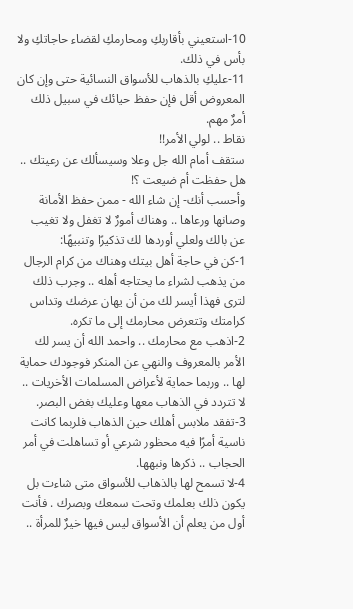10-استعيني بأقاربكِ ومحارمكِ لقضاء حاجاتكِ ولا بأس في ذلك.
11-عليكِ بالذهاب للأسواق النسائية حتى وإن كان المعروض أقل فإن حفظ حيائك في سبيل ذلك أمرٌ مهم.
نقاط .. لولي الأمر!!
ستقف أمام الله جل وعلا وسيسألك عن رعيتك .. هل حفظت أم ضيعت ؟!
وأحسب أنك- إن شاء الله - ممن حفظ الأمانة وصانها ورعاها .. وهناك أمورٌ لا تغفل ولا تغيب عن بالك ولعلي أوردها لك تذكيرًا وتنبيهًا:
1-كن في حاجة أهل بيتك وهناك من كرام الرجال من يذهب لشراء ما يحتاجه أهله .. وجرب ذلك لترى فهذا أيسر لك من أن يهان عرضك وتداس كرامتك وتتعرض محارمك إلى ما تكره.
2-اذهب مع محارمك .. واحمد الله أن يسر لك الأمر بالمعروف والنهي عن المنكر فوجودك حماية لها .. وربما حماية لأعراض المسلمات الأخريات .. لا تتردد في الذهاب معها وعليك بغض البصر.
3-تفقد ملابس أهلك حين الذهاب فلربما كانت ناسية أمرًا فيه محظور شرعي أو تساهلت في أمر الحجاب .. ذكرها ونبهها.
4-لا تسمح لها بالذهاب للأسواق متى شاءت بل يكون ذلك بعلمك وتحت سمعك وبصرك . فأنت أول من يعلم أن الأسواق ليس فيها خيرٌ للمرأة ..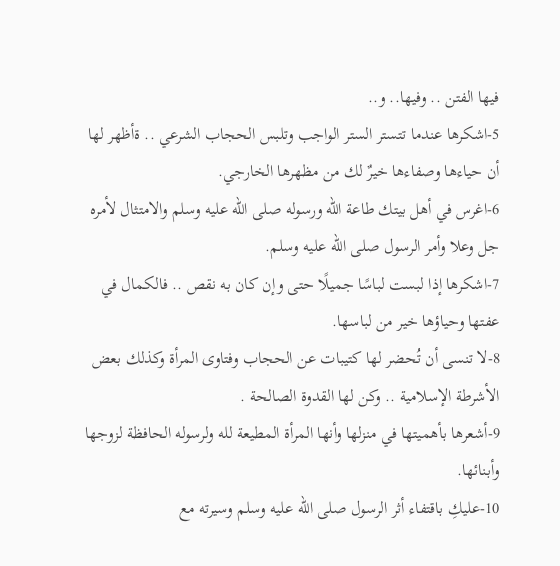فيها الفتن .. وفيها.. و..
5-اشكرها عندما تتستر الستر الواجب وتلبس الحجاب الشرعي .. ةأظهر لها أن حياءها وصفاءها خيرٌ لك من مظهرها الخارجي.
6-اغرس في أهل بيتك طاعة الله ورسوله صلى الله عليه وسلم والامتثال لأمره جل وعلا وأمر الرسول صلى الله عليه وسلم.
7-اشكرها إذا لبست لباسًا جميلًا حتى وإن كان به نقص .. فالكمال في عفتها وحياؤها خير من لباسها.
8-لا تنسى أن تُحضر لها كتيبات عن الحجاب وفتاوى المرأة وكذلك بعض الأشرطة الإسلامية .. وكن لها القدوة الصالحة .
9-أشعرها بأهميتها في منزلها وأنها المرأة المطيعة لله ولرسوله الحافظة لزوجها وأبنائها.
10-عليكِ باقتفاء أثر الرسول صلى الله عليه وسلم وسيرته مع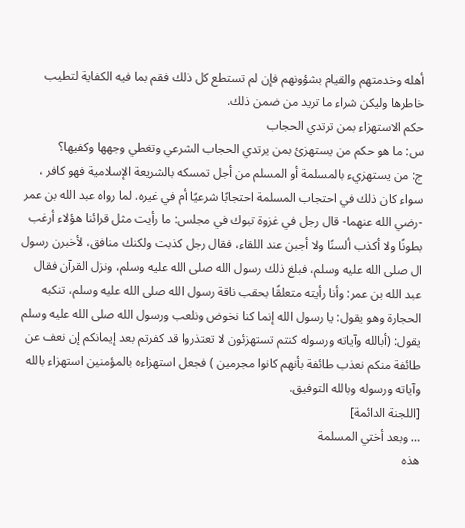أهله وخدمتهم والقيام بشؤونهم فإن لم تستطع كل ذلك فقم بما فيه الكفاية لتطيب خاطرها وليكن شراء ما تريد من ضمن ذلك.
حكم الاستهزاء بمن ترتدي الحجاب
س: ما هو حكم من يستهزئ بمن يرتدي الحجاب الشرعي وتغطي وجهها وكفيها؟
ج: من يستهزيء بالمسلمة أو المسلم من أجل تمسكه بالشريعة الإسلامية فهو كافر ، سواء كان ذلك في احتجاب المسلمة احتجابًا شرعيًا أم في غيره. لما رواه عبد الله بن عمر -رضي الله عنهما- قال رجل في غزوة تبوك في مجلس: ما رأيت مثل قرائنا هؤلاء أرغب بطونًا ولا أكذب ألسنًا ولا أجبن عند اللقاء، فقال رجل كذبت ولكنك منافق، لأخبرن رسول ال صلى الله عليه وسلم، فبلغ ذلك رسول الله صلى الله عليه وسلم، ونزل القرآن فقال عبد الله بن عمر: وأنا رأيته متعلقًا بحقب ناقة رسول الله صلى الله عليه وسلم، تنكبه الحجارة وهو يقول: يا رسول الله إنما كنا نخوض ونلعب ورسول الله صلى الله عليه وسلم يقول: (أبالله وآياته ورسوله كنتم تستهزئون لا تعتذروا قد كفرتم بعد إيمانكم إن نعف عن طائفة منكم نعذب طائفة بأنهم كانوا مجرمين ) فجعل استهزاءه بالمؤمنين استهزاء بالله وآياته ورسوله وبالله التوفيق.
[اللجنة الدائمة]
… وبعد أختي المسلمة
هذه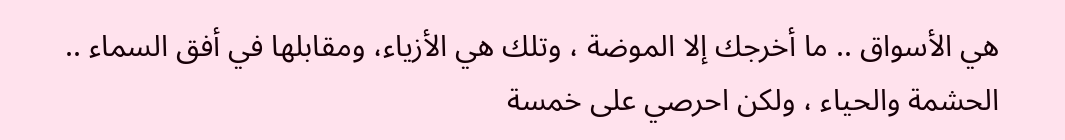هي الأسواق .. ما أخرجك إلا الموضة ، وتلك هي الأزياء، ومقابلها في أفق السماء .. الحشمة والحياء ، ولكن احرصي على خمسة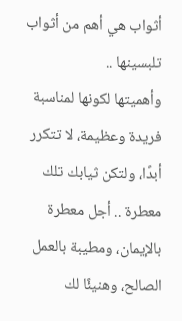أثواب هي أهم من أثواب تلبسينها ..
وأهميتها لكونها لمناسبة فريدة وعظيمة، لا تتكرر أبدًا، ولتكن ثيابك تلك معطرة .. أجل معطرة بالإيمان، ومطيبة بالعمل الصالح، وهنيئًا لك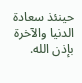حينئذ سعادة الدنيا والآخرة بإذن الله.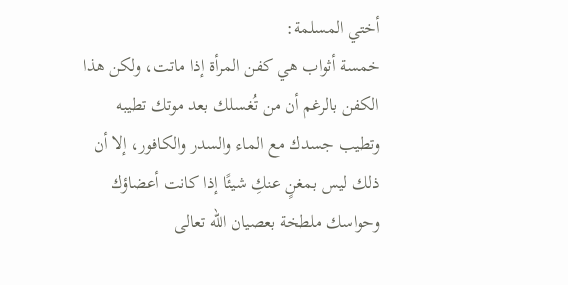أختي المسلمة:
خمسة أثواب هي كفن المرأة إذا ماتت، ولكن هذا الكفن بالرغم أن من تُغسلك بعد موتك تطيبه وتطيب جسدك مع الماء والسدر والكافور، إلا أن ذلك ليس بمغنٍ عنكِ شيئًا إذا كانت أعضاؤك وحواسك ملطخة بعصيان الله تعالى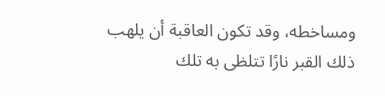ومساخطه، وقد تكون العاقبة أن يلهب ذلك القبر نارًا تتلظى به تلك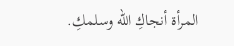المرأة أنجاكِ الله وسلمكِ.